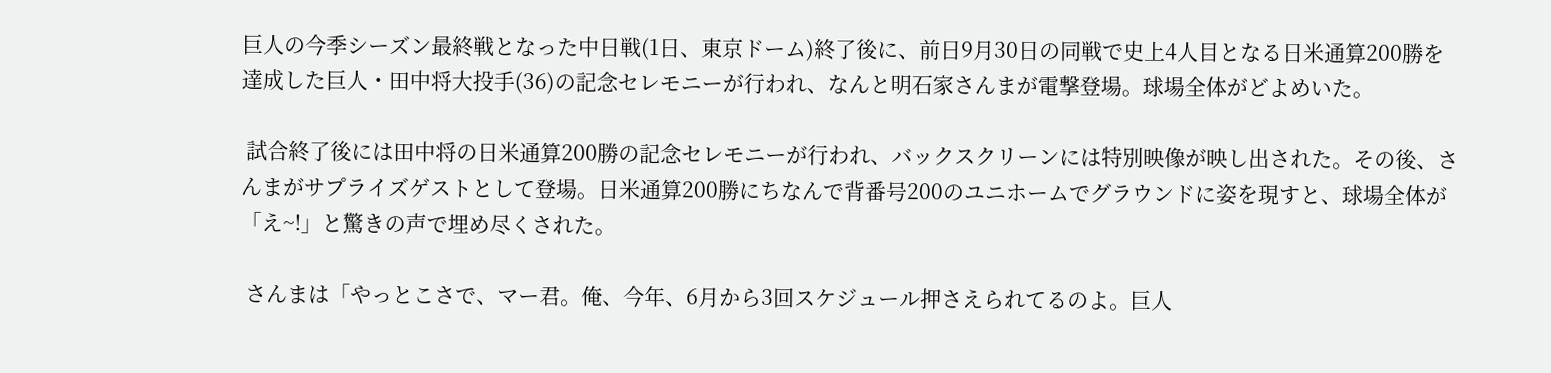巨人の今季シーズン最終戦となった中日戦(1日、東京ドーム)終了後に、前日9月30日の同戦で史上4人目となる日米通算200勝を達成した巨人・田中将大投手(36)の記念セレモニーが行われ、なんと明石家さんまが電撃登場。球場全体がどよめいた。

 試合終了後には田中将の日米通算200勝の記念セレモニーが行われ、バックスクリーンには特別映像が映し出された。その後、さんまがサプライズゲストとして登場。日米通算200勝にちなんで背番号200のユニホームでグラウンドに姿を現すと、球場全体が「え~!」と驚きの声で埋め尽くされた。

 さんまは「やっとこさで、マー君。俺、今年、6月から3回スケジュール押さえられてるのよ。巨人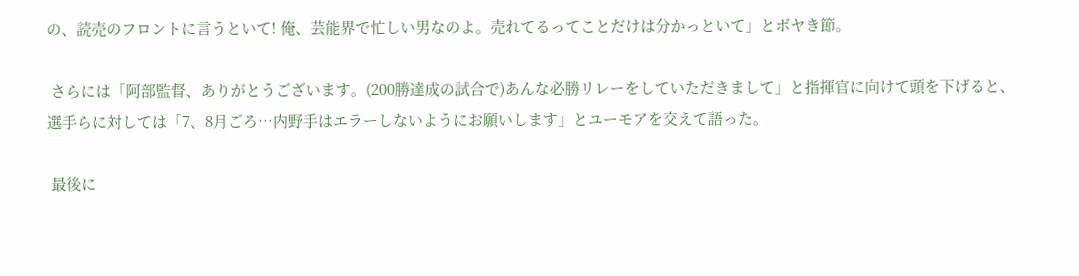の、読売のフロントに言うといて! 俺、芸能界で忙しい男なのよ。売れてるってことだけは分かっといて」とボヤき節。

 さらには「阿部監督、ありがとうございます。(200勝達成の試合で)あんな必勝リレーをしていただきまして」と指揮官に向けて頭を下げると、選手らに対しては「7、8月ごろ…内野手はエラーしないようにお願いします」とユーモアを交えて語った。

 最後に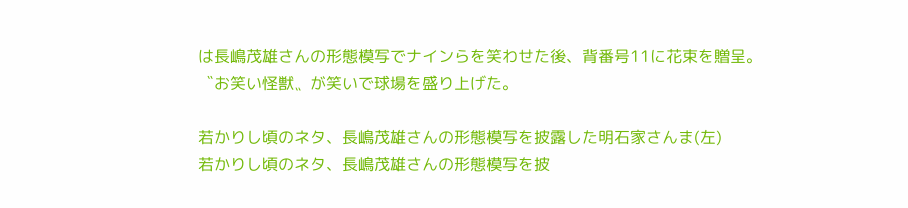は長嶋茂雄さんの形態模写でナインらを笑わせた後、背番号11に花束を贈呈。〝お笑い怪獣〟が笑いで球場を盛り上げた。

若かりし頃のネタ、長嶋茂雄さんの形態模写を披露した明石家さんま(左)
若かりし頃のネタ、長嶋茂雄さんの形態模写を披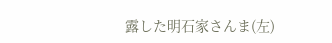露した明石家さんま(左)